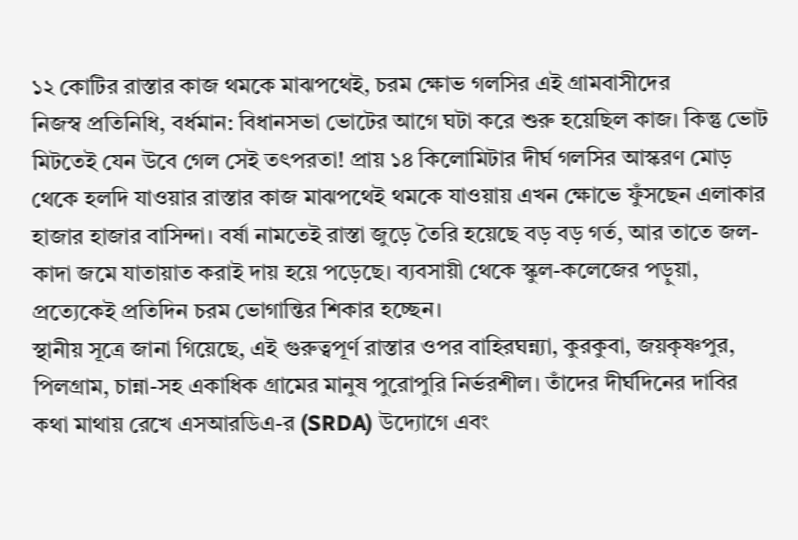১২ কোটির রাস্তার কাজ থমকে মাঝপথেই, চরম ক্ষোভ গলসির এই গ্রামবাসীদের
নিজস্ব প্রতিনিধি, বর্ধমান: বিধানসভা ভোটের আগে ঘটা করে শুরু হয়েছিল কাজ। কিন্তু ভোট মিটতেই যেন উবে গেল সেই তৎপরতা! প্রায় ১৪ কিলোমিটার দীর্ঘ গলসির আস্করণ মোড় থেকে হলদি যাওয়ার রাস্তার কাজ মাঝপথেই থমকে যাওয়ায় এখন ক্ষোভে ফুঁসছেন এলাকার হাজার হাজার বাসিন্দা। বর্ষা নামতেই রাস্তা জুড়ে তৈরি হয়েছে বড় বড় গর্ত, আর তাতে জল-কাদা জমে যাতায়াত করাই দায় হয়ে পড়েছে। ব্যবসায়ী থেকে স্কুল-কলেজের পড়ুয়া, প্রত্যেকেই প্রতিদিন চরম ভোগান্তির শিকার হচ্ছেন।
স্থানীয় সূত্রে জানা গিয়েছে, এই গুরুত্বপূর্ণ রাস্তার ওপর বাহিরঘন্ন্যা, কুরকুবা, জয়কৃষ্ণপুর, পিলগ্রাম, চান্না-সহ একাধিক গ্রামের মানুষ পুরোপুরি নির্ভরশীল। তাঁদের দীর্ঘদিনের দাবির কথা মাথায় রেখে এসআরডিএ-র (SRDA) উদ্যোগে এবং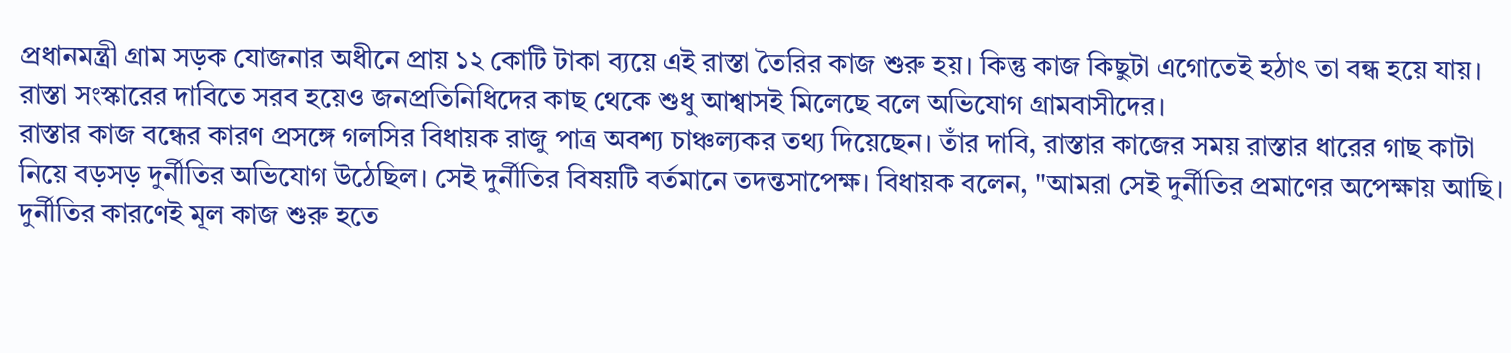প্রধানমন্ত্রী গ্রাম সড়ক যোজনার অধীনে প্রায় ১২ কোটি টাকা ব্যয়ে এই রাস্তা তৈরির কাজ শুরু হয়। কিন্তু কাজ কিছুটা এগোতেই হঠাৎ তা বন্ধ হয়ে যায়। রাস্তা সংস্কারের দাবিতে সরব হয়েও জনপ্রতিনিধিদের কাছ থেকে শুধু আশ্বাসই মিলেছে বলে অভিযোগ গ্রামবাসীদের।
রাস্তার কাজ বন্ধের কারণ প্রসঙ্গে গলসির বিধায়ক রাজু পাত্র অবশ্য চাঞ্চল্যকর তথ্য দিয়েছেন। তাঁর দাবি, রাস্তার কাজের সময় রাস্তার ধারের গাছ কাটা নিয়ে বড়সড় দুর্নীতির অভিযোগ উঠেছিল। সেই দুর্নীতির বিষয়টি বর্তমানে তদন্তসাপেক্ষ। বিধায়ক বলেন, "আমরা সেই দুর্নীতির প্রমাণের অপেক্ষায় আছি। দুর্নীতির কারণেই মূল কাজ শুরু হতে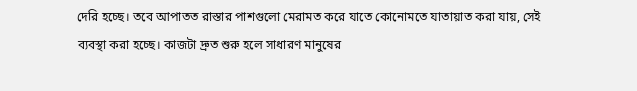দেরি হচ্ছে। তবে আপাতত রাস্তার পাশগুলো মেরামত করে যাতে কোনোমতে যাতায়াত করা যায়, সেই ব্যবস্থা করা হচ্ছে। কাজটা দ্রুত শুরু হলে সাধারণ মানুষের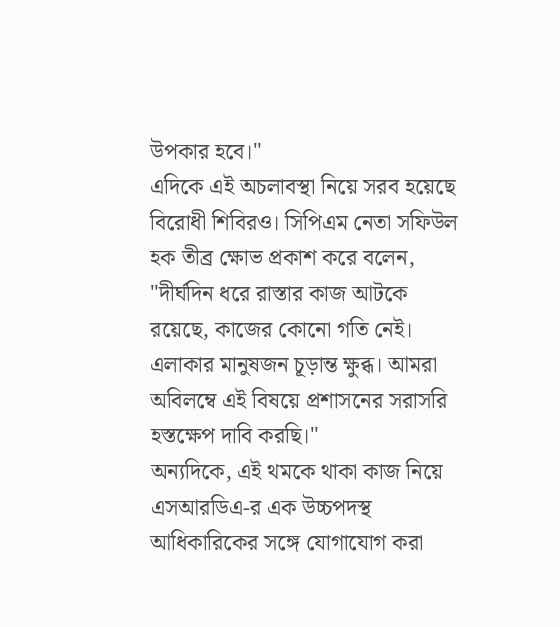উপকার হবে।"
এদিকে এই অচলাবস্থা নিয়ে সরব হয়েছে বিরোধী শিবিরও। সিপিএম নেতা সফিউল হক তীব্র ক্ষোভ প্রকাশ করে বলেন, "দীর্ঘদিন ধরে রাস্তার কাজ আটকে রয়েছে, কাজের কোনো গতি নেই। এলাকার মানুষজন চূড়ান্ত ক্ষুব্ধ। আমরা অবিলম্বে এই বিষয়ে প্রশাসনের সরাসরি হস্তক্ষেপ দাবি করছি।"
অন্যদিকে, এই থমকে থাকা কাজ নিয়ে এসআরডিএ-র এক উচ্চপদস্থ আধিকারিকের সঙ্গে যোগাযোগ করা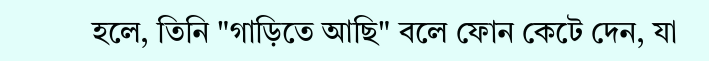হলে, তিনি "গাড়িতে আছি" বলে ফোন কেটে দেন, যা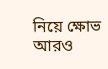নিয়ে ক্ষোভ আরও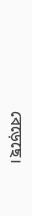বেড়েছে।